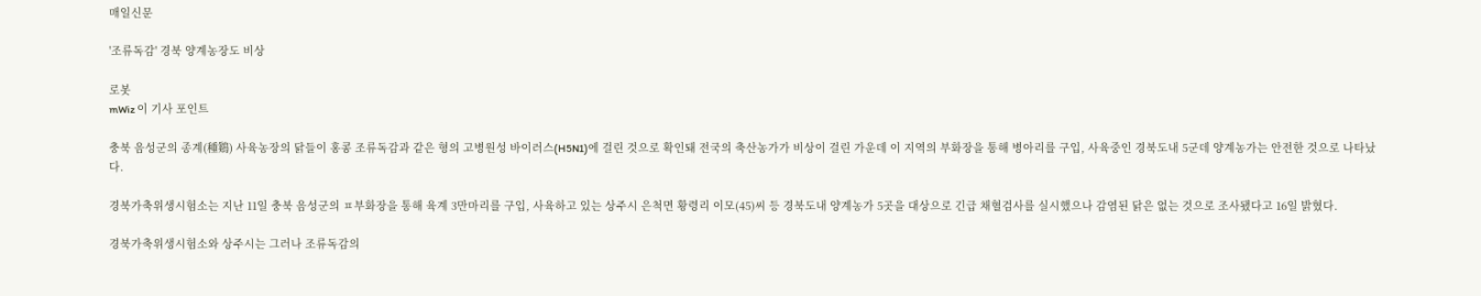매일신문

'조류독감' 경북 양계농장도 비상

로봇
mWiz 이 기사 포인트

충북 음성군의 종계(種鷄) 사육농장의 닭들이 홍콩 조류독감과 같은 형의 고병원성 바이러스(H5N1)에 걸린 것으로 확인돼 전국의 축산농가가 비상이 걸린 가운데 이 지역의 부화장을 통해 병아리를 구입, 사육중인 경북도내 5군데 양계농가는 안전한 것으로 나타났다.

경북가축위생시험소는 지난 11일 충북 음성군의 ㅍ부화장을 통해 육계 3만마리를 구입, 사육하고 있는 상주시 은척면 황령리 이모(45)씨 등 경북도내 양계농가 5곳을 대상으로 긴급 채혈검사를 실시했으나 감염된 닭은 없는 것으로 조사됐다고 16일 밝혔다.

경북가축위생시험소와 상주시는 그러나 조류독감의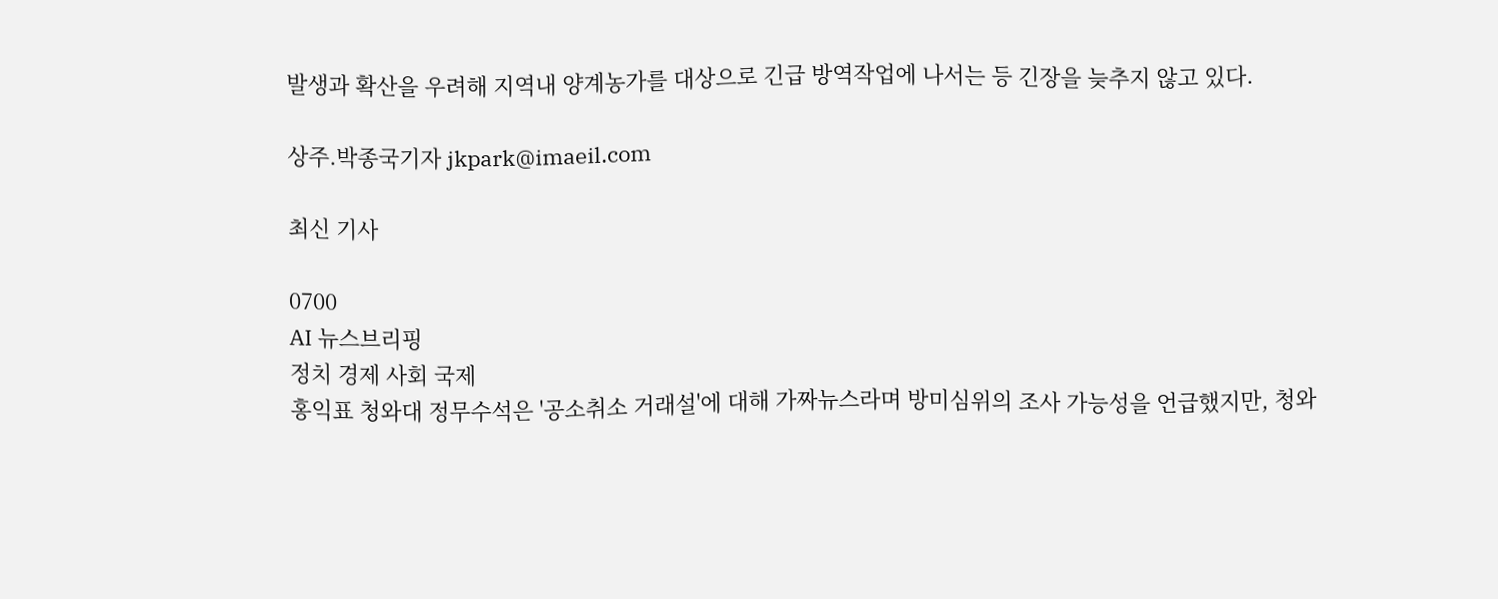발생과 확산을 우려해 지역내 양계농가를 대상으로 긴급 방역작업에 나서는 등 긴장을 늦추지 않고 있다.

상주.박종국기자 jkpark@imaeil.com

최신 기사

0700
AI 뉴스브리핑
정치 경제 사회 국제
홍익표 청와대 정무수석은 '공소취소 거래설'에 대해 가짜뉴스라며 방미심위의 조사 가능성을 언급했지만, 청와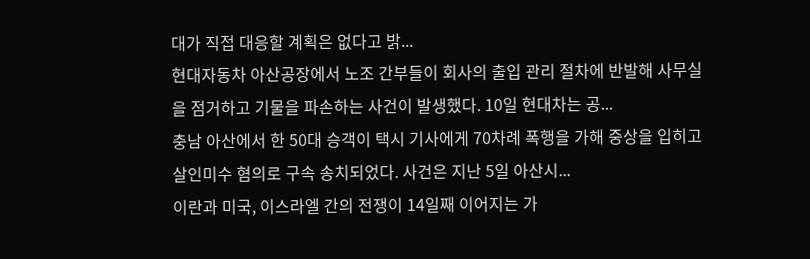대가 직접 대응할 계획은 없다고 밝...
현대자동차 아산공장에서 노조 간부들이 회사의 출입 관리 절차에 반발해 사무실을 점거하고 기물을 파손하는 사건이 발생했다. 10일 현대차는 공...
충남 아산에서 한 50대 승객이 택시 기사에게 70차례 폭행을 가해 중상을 입히고 살인미수 혐의로 구속 송치되었다. 사건은 지난 5일 아산시...
이란과 미국, 이스라엘 간의 전쟁이 14일째 이어지는 가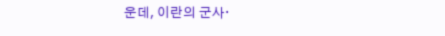운데, 이란의 군사·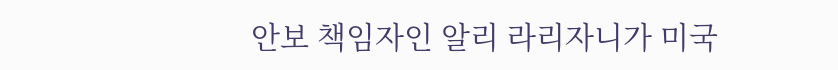안보 책임자인 알리 라리자니가 미국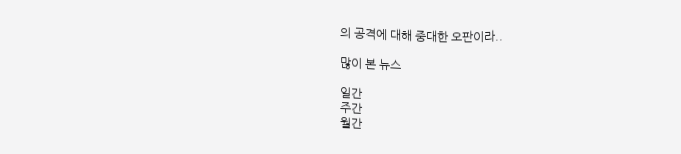의 공격에 대해 중대한 오판이라..

많이 본 뉴스

일간
주간
월간